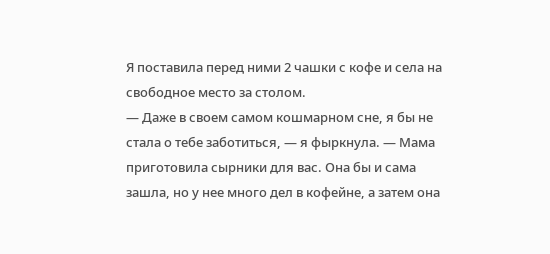Я поставила перед ними 2 чашки с кофе и села на свободное место за столом.
— Даже в своем самом кошмарном сне, я бы не стала о тебе заботиться, — я фыркнула. — Мама приготовила сырники для вас. Она бы и сама зашла, но у нее много дел в кофейне, а затем она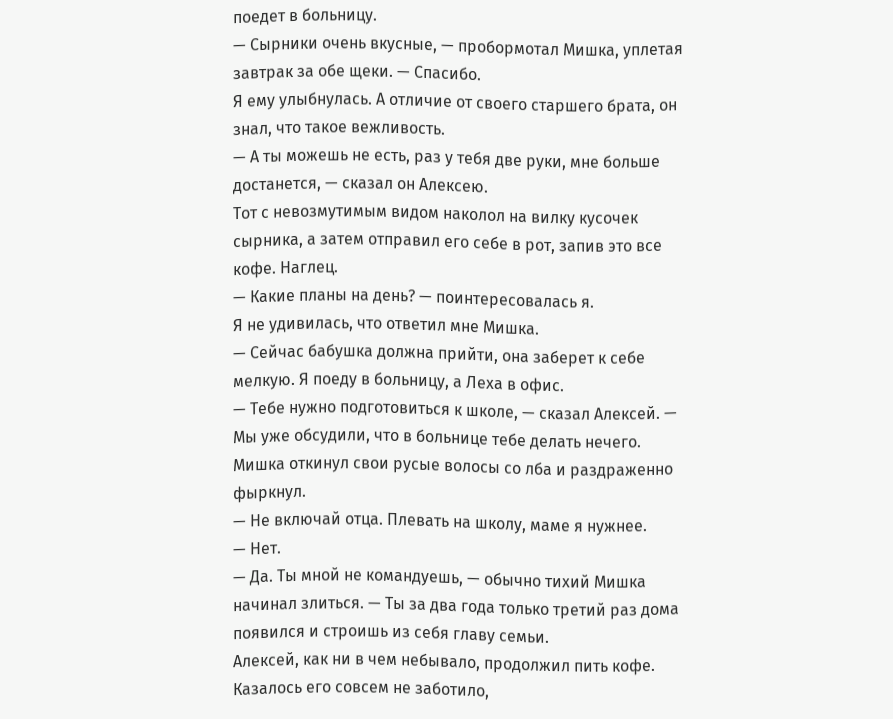поедет в больницу.
— Сырники очень вкусные, — пробормотал Мишка, уплетая завтрак за обе щеки. — Спасибо.
Я ему улыбнулась. А отличие от своего старшего брата, он знал, что такое вежливость.
— А ты можешь не есть, раз у тебя две руки, мне больше достанется, — сказал он Алексею.
Тот с невозмутимым видом наколол на вилку кусочек сырника, а затем отправил его себе в рот, запив это все кофе. Наглец.
— Какие планы на день? — поинтересовалась я.
Я не удивилась, что ответил мне Мишка.
— Сейчас бабушка должна прийти, она заберет к себе мелкую. Я поеду в больницу, а Леха в офис.
— Тебе нужно подготовиться к школе, — сказал Алексей. — Мы уже обсудили, что в больнице тебе делать нечего.
Мишка откинул свои русые волосы со лба и раздраженно фыркнул.
— Не включай отца. Плевать на школу, маме я нужнее.
— Нет.
— Да. Ты мной не командуешь, — обычно тихий Мишка начинал злиться. — Ты за два года только третий раз дома появился и строишь из себя главу семьи.
Алексей, как ни в чем небывало, продолжил пить кофе. Казалось его совсем не заботило,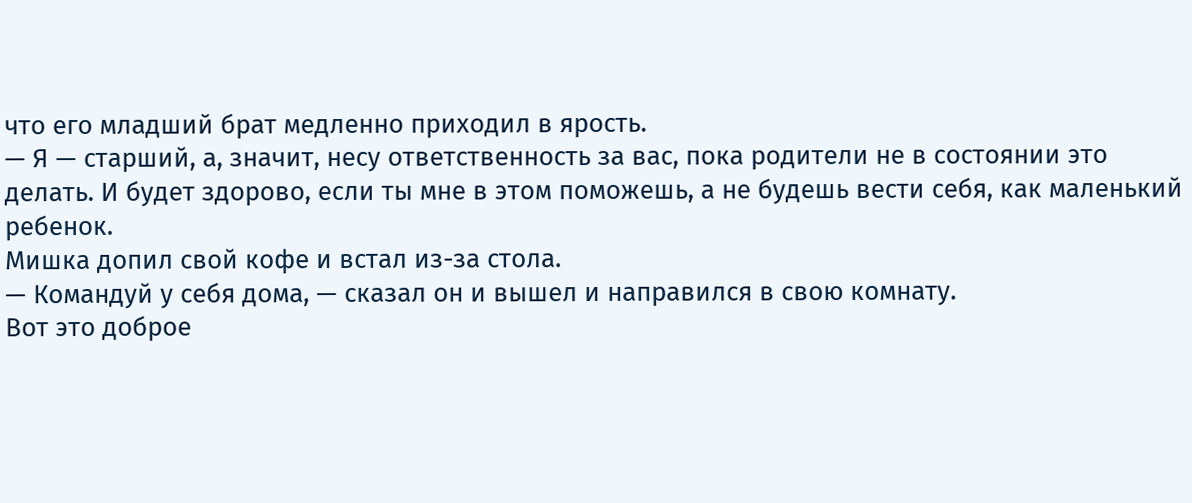что его младший брат медленно приходил в ярость.
— Я — старший, а, значит, несу ответственность за вас, пока родители не в состоянии это делать. И будет здорово, если ты мне в этом поможешь, а не будешь вести себя, как маленький ребенок.
Мишка допил свой кофе и встал из-за стола.
— Командуй у себя дома, — сказал он и вышел и направился в свою комнату.
Вот это доброе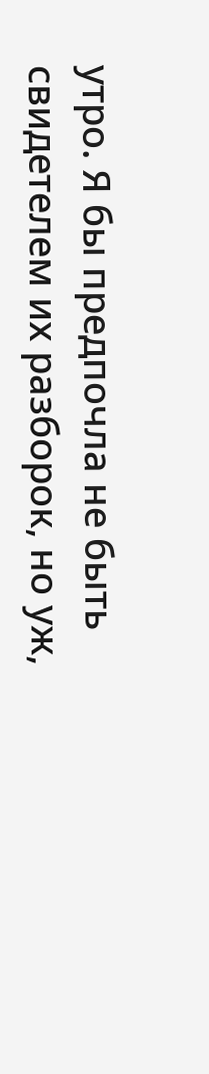утро. Я бы предпочла не быть свидетелем их разборок, но уж,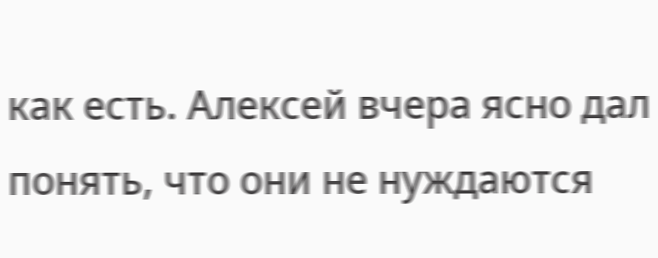как есть. Алексей вчера ясно дал понять, что они не нуждаются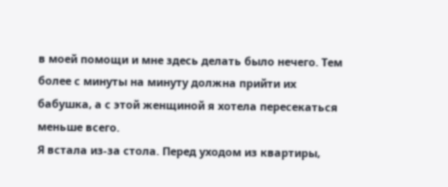в моей помощи и мне здесь делать было нечего. Тем более с минуты на минуту должна прийти их бабушка, а с этой женщиной я хотела пересекаться меньше всего.
Я встала из-за стола. Перед уходом из квартиры,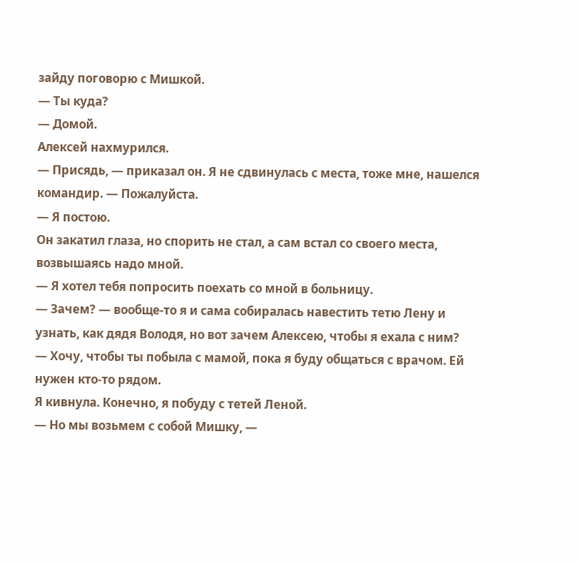зайду поговорю с Мишкой.
— Ты куда?
— Домой.
Алексей нахмурился.
— Присядь, — приказал он. Я не сдвинулась с места, тоже мне, нашелся командир. — Пожалуйста.
— Я постою.
Он закатил глаза, но спорить не стал, а сам встал со своего места, возвышаясь надо мной.
— Я хотел тебя попросить поехать со мной в больницу.
— Зачем? — вообще-то я и сама собиралась навестить тетю Лену и узнать, как дядя Володя, но вот зачем Алексею, чтобы я ехала с ним?
— Хочу, чтобы ты побыла с мамой, пока я буду общаться с врачом. Ей нужен кто-то рядом.
Я кивнула. Конечно, я побуду с тетей Леной.
— Но мы возьмем с собой Мишку, —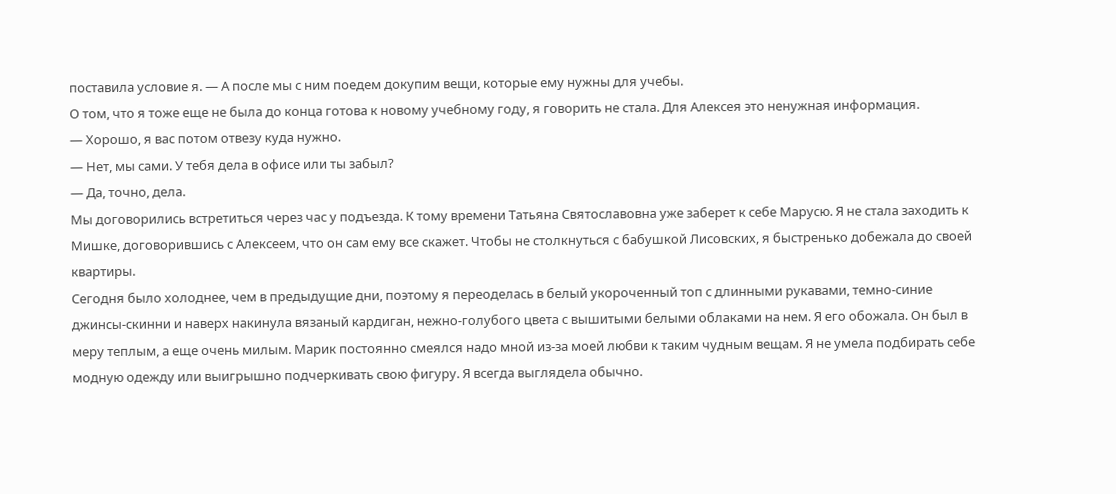поставила условие я. — А после мы с ним поедем докупим вещи, которые ему нужны для учебы.
О том, что я тоже еще не была до конца готова к новому учебному году, я говорить не стала. Для Алексея это ненужная информация.
— Хорошо, я вас потом отвезу куда нужно.
— Нет, мы сами. У тебя дела в офисе или ты забыл?
— Да, точно, дела.
Мы договорились встретиться через час у подъезда. К тому времени Татьяна Святославовна уже заберет к себе Марусю. Я не стала заходить к Мишке, договорившись с Алексеем, что он сам ему все скажет. Чтобы не столкнуться с бабушкой Лисовских, я быстренько добежала до своей квартиры.
Сегодня было холоднее, чем в предыдущие дни, поэтому я переоделась в белый укороченный топ с длинными рукавами, темно-синие джинсы-скинни и наверх накинула вязаный кардиган, нежно-голубого цвета с вышитыми белыми облаками на нем. Я его обожала. Он был в меру теплым, а еще очень милым. Марик постоянно смеялся надо мной из-за моей любви к таким чудным вещам. Я не умела подбирать себе модную одежду или выигрышно подчеркивать свою фигуру. Я всегда выглядела обычно.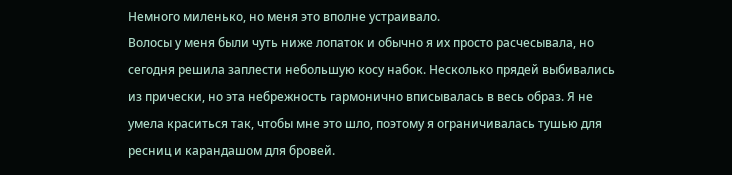Немного миленько, но меня это вполне устраивало.
Волосы у меня были чуть ниже лопаток и обычно я их просто расчесывала, но сегодня решила заплести небольшую косу набок. Несколько прядей выбивались из прически, но эта небрежность гармонично вписывалась в весь образ. Я не умела краситься так, чтобы мне это шло, поэтому я ограничивалась тушью для ресниц и карандашом для бровей.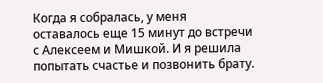Когда я собралась, у меня оставалось еще 15 минут до встречи с Алексеем и Мишкой. И я решила попытать счастье и позвонить брату.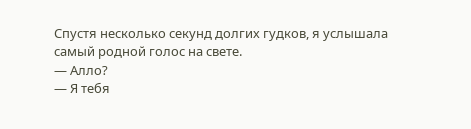Спустя несколько секунд долгих гудков, я услышала самый родной голос на свете.
— Алло?
— Я тебя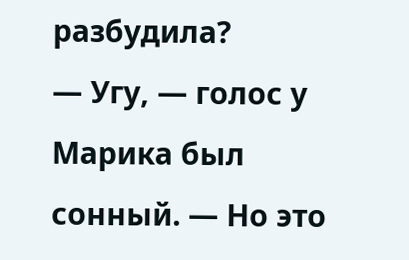разбудила?
— Угу, — голос у Марика был сонный. — Но это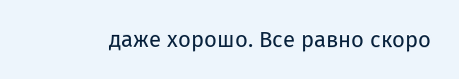даже хорошо. Все равно скоро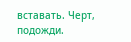вставать. Черт, подожди.